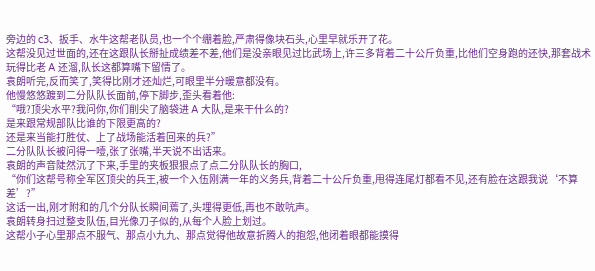旁边的 c3、扳手、水牛这帮老队员,也一个个绷着脸,严肃得像块石头,心里早就乐开了花。
这帮没见过世面的,还在这跟队长掰扯成绩差不差,他们是没亲眼见过比武场上,许三多背着二十公斤负重,比他们空身跑的还快,那套战术玩得比老 A 还溜,队长这都算嘴下留情了。
袁朗听完,反而笑了,笑得比刚才还灿烂,可眼里半分暖意都没有。
他慢悠悠踱到二分队队长面前,停下脚步,歪头看着他:
“哦?顶尖水平?我问你,你们削尖了脑袋进 A 大队,是来干什么的?
是来跟常规部队比谁的下限更高的?
还是来当能打胜仗、上了战场能活着回来的兵?”
二分队队长被问得一噎,张了张嘴,半天说不出话来。
袁朗的声音陡然沉了下来,手里的夹板狠狠点了点二分队队长的胸口,
“你们这帮号称全军区顶尖的兵王,被一个入伍刚满一年的义务兵,背着二十公斤负重,甩得连尾灯都看不见,还有脸在这跟我说‘不算差’?”
这话一出,刚才附和的几个分队长瞬间蔫了,头埋得更低,再也不敢吭声。
袁朗转身扫过整支队伍,目光像刀子似的,从每个人脸上划过。
这帮小子心里那点不服气、那点小九九、那点觉得他故意折腾人的抱怨,他闭着眼都能摸得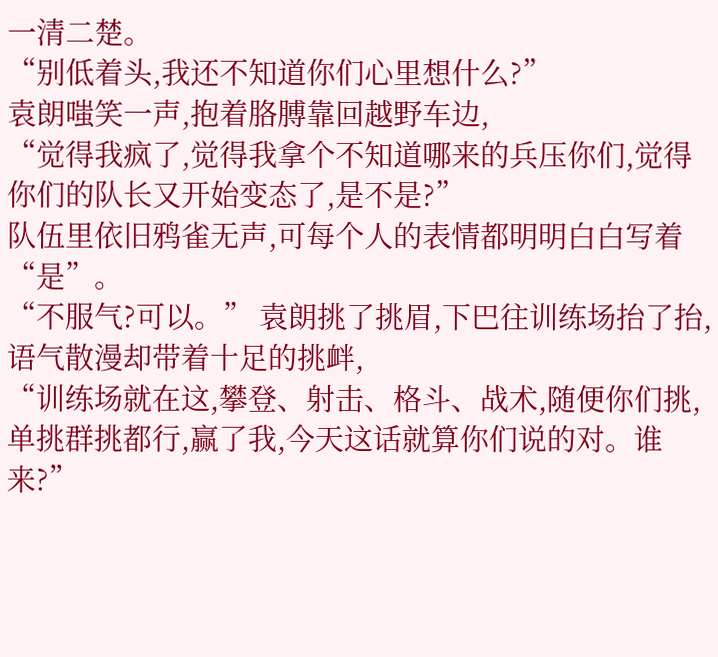一清二楚。
“别低着头,我还不知道你们心里想什么?”
袁朗嗤笑一声,抱着胳膊靠回越野车边,
“觉得我疯了,觉得我拿个不知道哪来的兵压你们,觉得你们的队长又开始变态了,是不是?”
队伍里依旧鸦雀无声,可每个人的表情都明明白白写着 “是”。
“不服气?可以。” 袁朗挑了挑眉,下巴往训练场抬了抬,语气散漫却带着十足的挑衅,
“训练场就在这,攀登、射击、格斗、战术,随便你们挑,单挑群挑都行,赢了我,今天这话就算你们说的对。谁来?”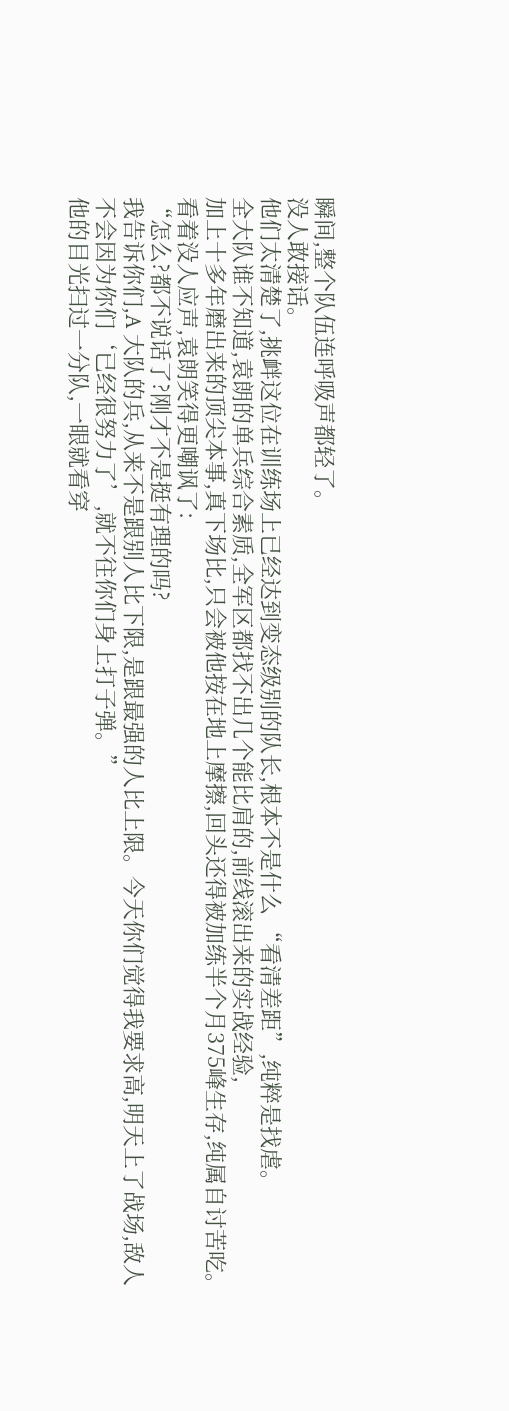瞬间,整个队伍连呼吸声都轻了。
没人敢接话。
他们太清楚了,挑衅这位在训练场上已经达到变态级别的队长,根本不是什么 “看清差距”,纯粹是找虐。
全大队谁不知道,袁朗的单兵综合素质,全军区都找不出几个能比肩的,前线滚出来的实战经验,
加上十多年磨出来的顶尖本事,真下场比,只会被他按在地上摩擦,回头还得被加练半个月375峰生存,纯属自讨苦吃。
看着没人应声,袁朗笑得更嘲讽了:
“怎么?都不说话了?刚才不是挺有理的吗?
我告诉你们,A 大队的兵,从来不是跟别人比下限,是跟最强的人比上限。今天你们觉得我要求高,明天上了战场,敌人不会因为你们‘已经很努力了’,就不往你们身上打子弹。”
他的目光扫过一分队,一眼就看穿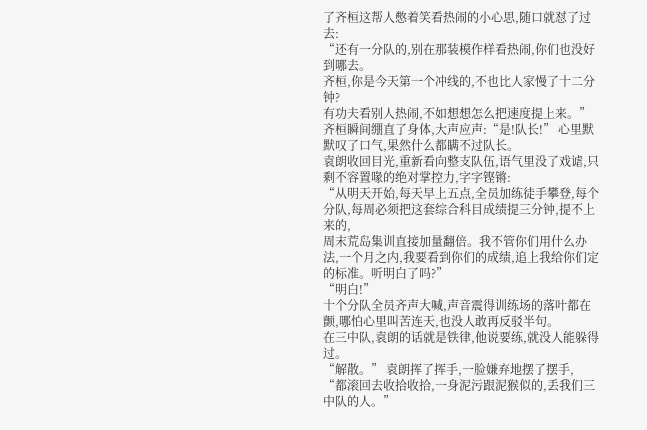了齐桓这帮人憋着笑看热闹的小心思,随口就怼了过去:
“还有一分队的,别在那装模作样看热闹,你们也没好到哪去。
齐桓,你是今天第一个冲线的,不也比人家慢了十二分钟?
有功夫看别人热闹,不如想想怎么把速度提上来。”
齐桓瞬间绷直了身体,大声应声:“是!队长!” 心里默默叹了口气,果然什么都瞒不过队长。
袁朗收回目光,重新看向整支队伍,语气里没了戏谑,只剩不容置喙的绝对掌控力,字字铿锵:
“从明天开始,每天早上五点,全员加练徒手攀登,每个分队,每周必须把这套综合科目成绩提三分钟,提不上来的,
周末荒岛集训直接加量翻倍。我不管你们用什么办法,一个月之内,我要看到你们的成绩,追上我给你们定的标准。听明白了吗?”
“明白!”
十个分队全员齐声大喊,声音震得训练场的落叶都在颤,哪怕心里叫苦连天,也没人敢再反驳半句。
在三中队,袁朗的话就是铁律,他说要练,就没人能躲得过。
“解散。” 袁朗挥了挥手,一脸嫌弃地摆了摆手,
“都滚回去收拾收拾,一身泥污跟泥猴似的,丢我们三中队的人。”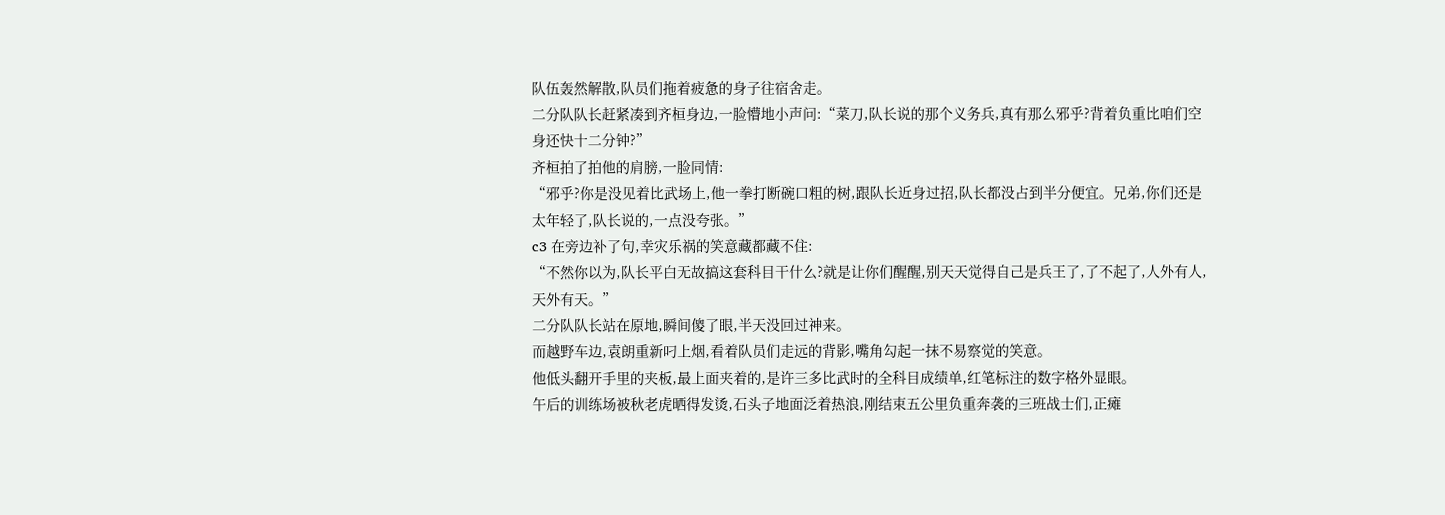队伍轰然解散,队员们拖着疲惫的身子往宿舍走。
二分队队长赶紧凑到齐桓身边,一脸懵地小声问:“菜刀,队长说的那个义务兵,真有那么邪乎?背着负重比咱们空身还快十二分钟?”
齐桓拍了拍他的肩膀,一脸同情:
“邪乎?你是没见着比武场上,他一拳打断碗口粗的树,跟队长近身过招,队长都没占到半分便宜。兄弟,你们还是太年轻了,队长说的,一点没夸张。”
c3 在旁边补了句,幸灾乐祸的笑意藏都藏不住:
“不然你以为,队长平白无故搞这套科目干什么?就是让你们醒醒,别天天觉得自己是兵王了,了不起了,人外有人,天外有天。”
二分队队长站在原地,瞬间傻了眼,半天没回过神来。
而越野车边,袁朗重新叼上烟,看着队员们走远的背影,嘴角勾起一抹不易察觉的笑意。
他低头翻开手里的夹板,最上面夹着的,是许三多比武时的全科目成绩单,红笔标注的数字格外显眼。
午后的训练场被秋老虎晒得发烫,石头子地面泛着热浪,刚结束五公里负重奔袭的三班战士们,正瘫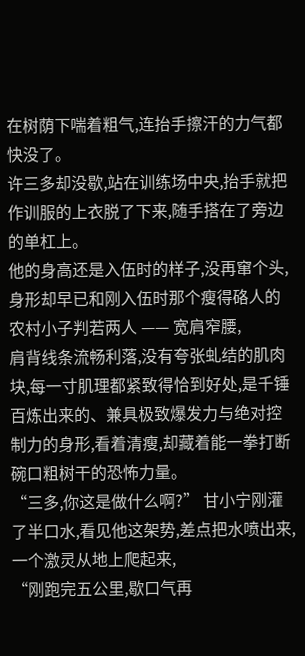在树荫下喘着粗气,连抬手擦汗的力气都快没了。
许三多却没歇,站在训练场中央,抬手就把作训服的上衣脱了下来,随手搭在了旁边的单杠上。
他的身高还是入伍时的样子,没再窜个头,身形却早已和刚入伍时那个瘦得硌人的农村小子判若两人 —— 宽肩窄腰,
肩背线条流畅利落,没有夸张虬结的肌肉块,每一寸肌理都紧致得恰到好处,是千锤百炼出来的、兼具极致爆发力与绝对控制力的身形,看着清瘦,却藏着能一拳打断碗口粗树干的恐怖力量。
“三多,你这是做什么啊?” 甘小宁刚灌了半口水,看见他这架势,差点把水喷出来,一个激灵从地上爬起来,
“刚跑完五公里,歇口气再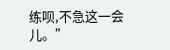练呗,不急这一会儿。”